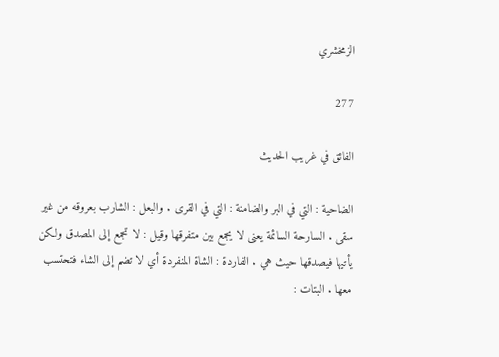الزمخشري

277

الفائق في غريب الحديث

الضاحية : التي في البر والضامنة : التي في القرى . والبعل : الشارب بعروقه من غير سقى . السارحة السائمة يعنى لا يجمع بين متفرقها وقيل : لا تجمع إلى المصدق ولكن يأتيها فيصدقها حيث هي . الفاردة : الشاة المنفردة أي لا تضم إلى الشاء فتحتسب معها . البتات :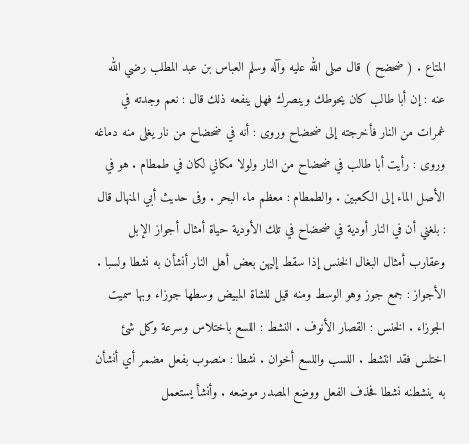المتاع . ( ضحضح ) قال صلى الله عليه وآله وسلم العباس بن عبد المطلب رضي الله عنه : إن أبا طالب كان يحوطك وينصرك فهل ينفعه ذلك قال : نعم وجدته في غمرات من النار فأخرجته إلى ضحضاح وروى : أنه في ضحضاح من نار يغلى منه دماغه وروى : رأيت أبا طالب في ضحضاح من النار ولولا مكاني لكان في طمطام . هو في الأصل الماء إلى الكعبين . والطمطام : معظم ماء البحر . وفى حديث أبي المنهال قال : بلغني أن في النار أودية في ضحضاح في تلك الأودية حياة أمثال أجواز الإبل وعقارب أمثال البغال الخنس إذا سقط إليهن بعض أهل النار أنشأن به نشطا ولسبا . الأجواز : جمع جوز وهو الوسط ومنه قيل للشاة المبيض وسطها جوزاء وبها سميت الجوزاء . الخنس : القصار الأنوف . النشط : اللسع باختلاس وسرعة وكل شئ اختلس فقد انتشط . اللسب واللسع أخوان . نشطا : منصوب بفعل مضمر أي أنشأن به ينشطنه نشطا فحذف الفعل ووضع المصدر موضعه . وأنشأ يستعمل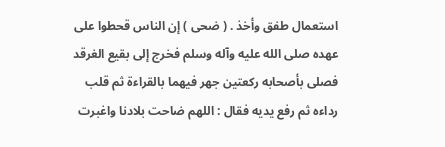استعمال طفق وأخذ . ( ضحى ) إن الناس قحطوا على عهده صلى الله عليه وآله وسلم فخرج إلى بقيع الغرقد فصلى بأصحابه ركعتين جهر فيهما بالقراءة ثم قلب رداءه ثم رفع يديه فقال : اللهم ضاحت بلادنا واغبرت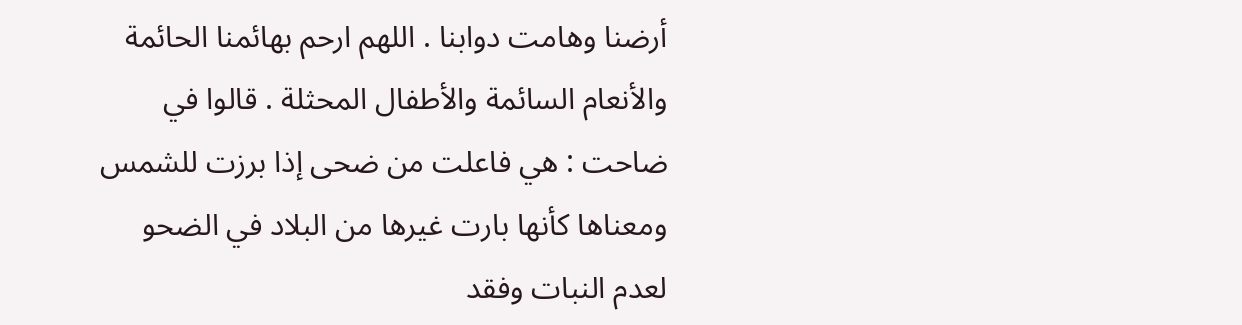أرضنا وهامت دوابنا . اللهم ارحم بهائمنا الحائمة والأنعام السائمة والأطفال المحثلة . قالوا في ضاحت : هي فاعلت من ضحى إذا برزت للشمس ومعناها كأنها بارت غيرها من البلاد في الضحو لعدم النبات وفقد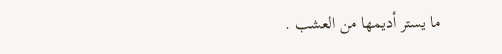ما يستر أديمها من العشب .